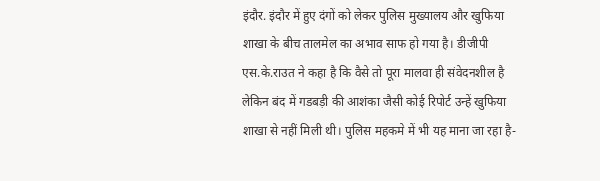इंदौर. इंदौर में हुए दंगों को लेकर पुलिस मुख्यालय और खुफिया शाखा के बीच तालमेल का अभाव साफ हो गया है। डीजीपी एस.के.राउत ने कहा है कि वैसे तो पूरा मालवा ही संवेदनशील है लेकिन बंद में गडबड़ी की आशंका जैसी कोई रिपोर्ट उन्हें खुफिया शाखा से नहीं मिली थी। पुलिस महकमे में भी यह माना जा रहा है-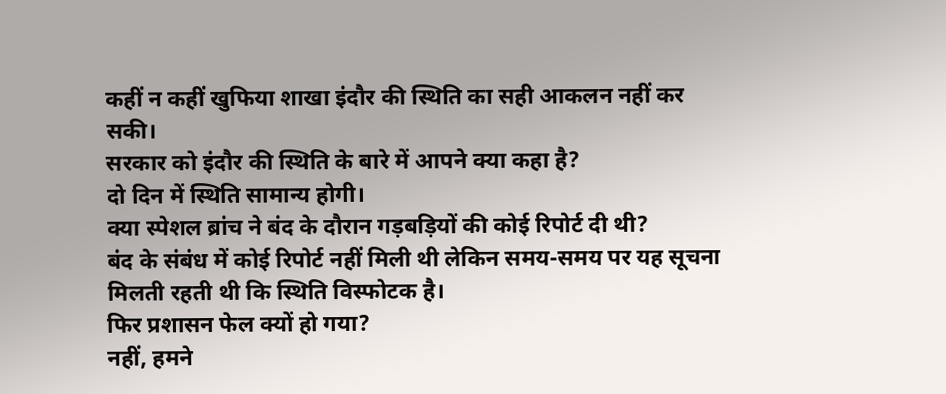कहीं न कहीं खुफिया शाखा इंदौर की स्थिति का सही आकलन नहीं कर सकी।
सरकार को इंदौर की स्थिति के बारे में आपने क्या कहा है?
दो दिन में स्थिति सामान्य होगी।
क्या स्पेशल ब्रांच ने बंद के दौरान गड़बड़ियों की कोई रिपोर्ट दी थी?
बंद के संबंध में कोई रिपोर्ट नहीं मिली थी लेकिन समय-समय पर यह सूचना मिलती रहती थी कि स्थिति विस्फोटक है।
फिर प्रशासन फेल क्यों हो गया?
नहीं, हमने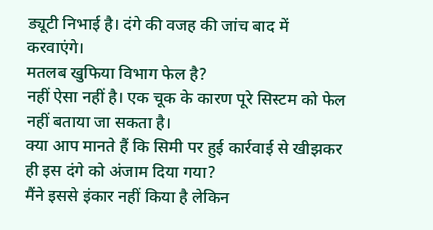ड्यूटी निभाई है। दंगे की वजह की जांच बाद में करवाएंगे।
मतलब खुफिया विभाग फेल है?
नहीं ऐसा नहीं है। एक चूक के कारण पूरे सिस्टम को फेल नहीं बताया जा सकता है।
क्या आप मानते हैं कि सिमी पर हुई कार्रवाई से खीझकर ही इस दंगे को अंजाम दिया गया?
मैंने इससे इंकार नहीं किया है लेकिन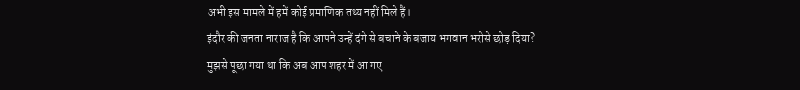अभी इस मामले में हमें कोई प्रमाणिक तथ्य नहीं मिले हैं।
इंदौर की जनता नाराज है कि आपने उन्हें दंगे से बचाने के बजाय भगवान भरोसे छोड़ दिया?
मुझसे पूछा गया था कि अब आप शहर में आ गए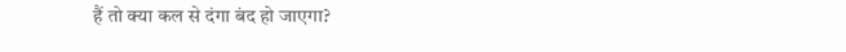हैं तो क्या कल से दंगा बंद हो जाएगा?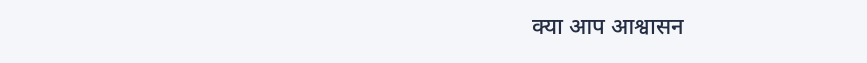क्या आप आश्वासन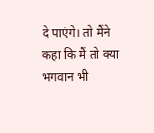दे पाएंगे। तो मैंने कहा कि मैं तो क्या भगवान भी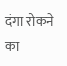दंगा रोकने का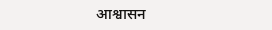आश्वासन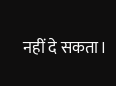नहीं दे सकता।